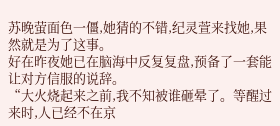苏晚萤面色一僵,她猜的不错,纪灵萱来找她,果然就是为了这事。
好在昨夜她已在脑海中反复复盘,预备了一套能让对方信服的说辞。
“大火烧起来之前,我不知被谁砸晕了。等醒过来时,人已经不在京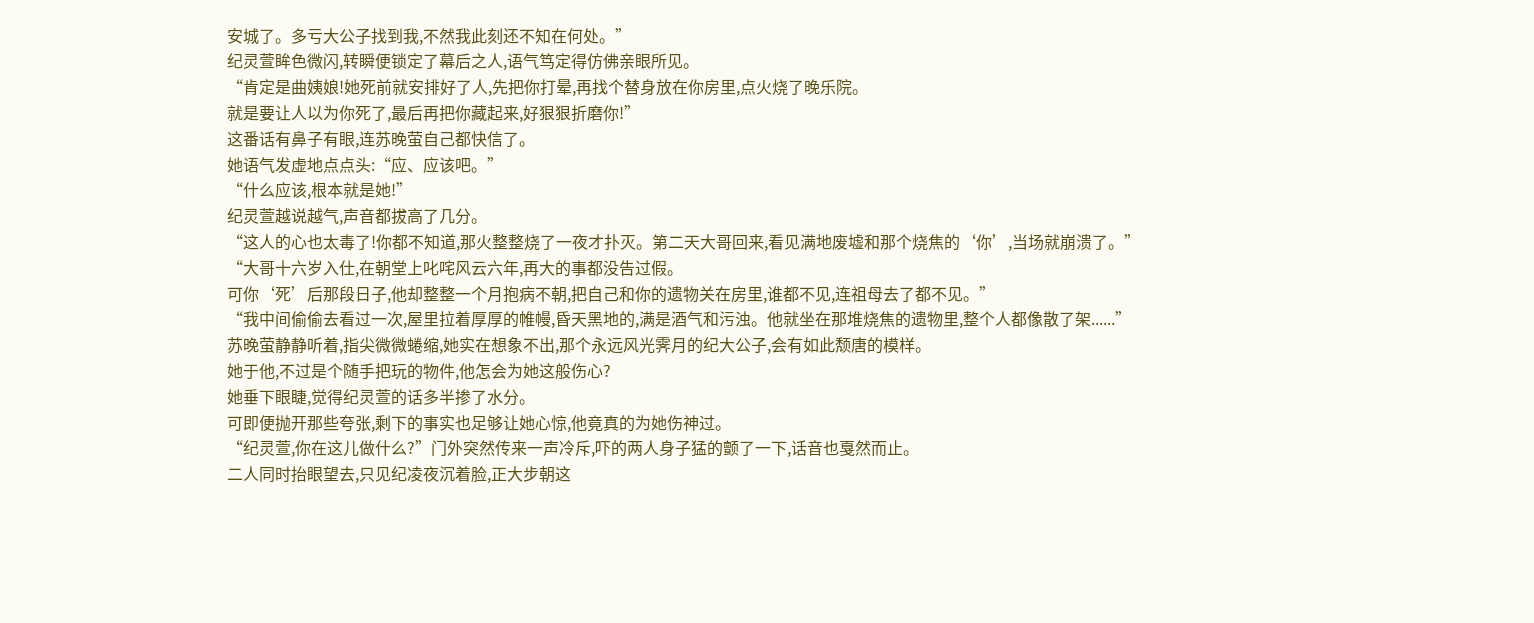安城了。多亏大公子找到我,不然我此刻还不知在何处。”
纪灵萱眸色微闪,转瞬便锁定了幕后之人,语气笃定得仿佛亲眼所见。
“肯定是曲姨娘!她死前就安排好了人,先把你打晕,再找个替身放在你房里,点火烧了晚乐院。
就是要让人以为你死了,最后再把你藏起来,好狠狠折磨你!”
这番话有鼻子有眼,连苏晚萤自己都快信了。
她语气发虚地点点头:“应、应该吧。”
“什么应该,根本就是她!”
纪灵萱越说越气,声音都拔高了几分。
“这人的心也太毒了!你都不知道,那火整整烧了一夜才扑灭。第二天大哥回来,看见满地废墟和那个烧焦的‘你’,当场就崩溃了。”
“大哥十六岁入仕,在朝堂上叱咤风云六年,再大的事都没告过假。
可你‘死’后那段日子,他却整整一个月抱病不朝,把自己和你的遗物关在房里,谁都不见,连祖母去了都不见。”
“我中间偷偷去看过一次,屋里拉着厚厚的帷幔,昏天黑地的,满是酒气和污浊。他就坐在那堆烧焦的遗物里,整个人都像散了架......”
苏晚萤静静听着,指尖微微蜷缩,她实在想象不出,那个永远风光霁月的纪大公子,会有如此颓唐的模样。
她于他,不过是个随手把玩的物件,他怎会为她这般伤心?
她垂下眼睫,觉得纪灵萱的话多半掺了水分。
可即便抛开那些夸张,剩下的事实也足够让她心惊,他竟真的为她伤神过。
“纪灵萱,你在这儿做什么?”门外突然传来一声冷斥,吓的两人身子猛的颤了一下,话音也戛然而止。
二人同时抬眼望去,只见纪凌夜沉着脸,正大步朝这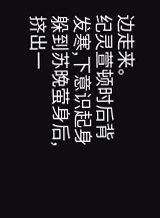边走来。
纪灵萱顿时后背发寒,下意识起身躲到苏晚萤身后,挤出一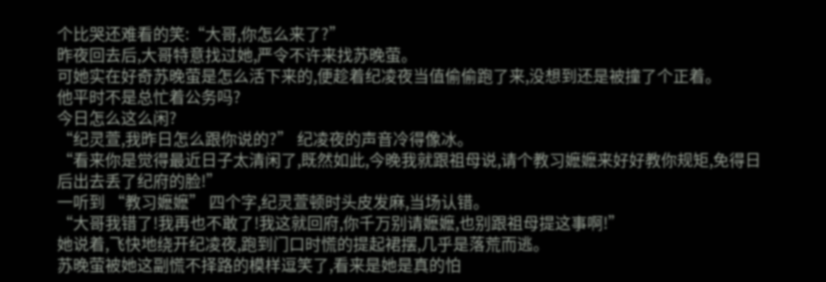个比哭还难看的笑:“大哥,你怎么来了?”
昨夜回去后,大哥特意找过她,严令不许来找苏晚萤。
可她实在好奇苏晚萤是怎么活下来的,便趁着纪凌夜当值偷偷跑了来,没想到还是被撞了个正着。
他平时不是总忙着公务吗?
今日怎么这么闲?
“纪灵萱,我昨日怎么跟你说的?” 纪凌夜的声音冷得像冰。
“看来你是觉得最近日子太清闲了,既然如此,今晚我就跟祖母说,请个教习嬷嬷来好好教你规矩,免得日后出去丢了纪府的脸!”
一听到 “教习嬷嬷” 四个字,纪灵萱顿时头皮发麻,当场认错。
“大哥我错了!我再也不敢了!我这就回府,你千万别请嬷嬷,也别跟祖母提这事啊!”
她说着,飞快地绕开纪凌夜,跑到门口时慌的提起裙摆,几乎是落荒而逃。
苏晚萤被她这副慌不择路的模样逗笑了,看来是她是真的怕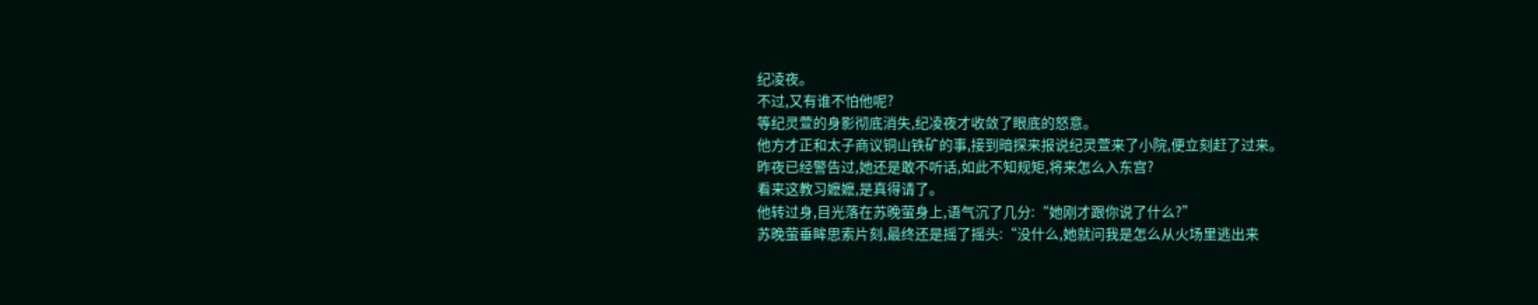纪凌夜。
不过,又有谁不怕他呢?
等纪灵萱的身影彻底消失,纪凌夜才收敛了眼底的怒意。
他方才正和太子商议铜山铁矿的事,接到暗探来报说纪灵萱来了小院,便立刻赶了过来。
昨夜已经警告过,她还是敢不听话,如此不知规矩,将来怎么入东宫?
看来这教习嬷嬷,是真得请了。
他转过身,目光落在苏晚萤身上,语气沉了几分:“她刚才跟你说了什么?”
苏晚萤垂眸思索片刻,最终还是摇了摇头:“没什么,她就问我是怎么从火场里逃出来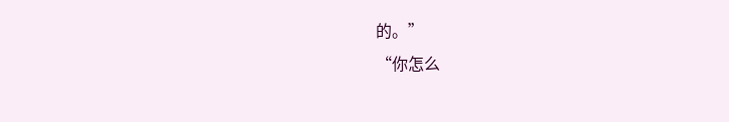的。”
“你怎么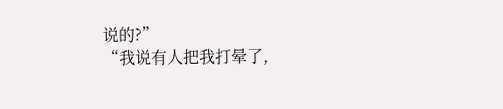说的?”
“我说有人把我打晕了,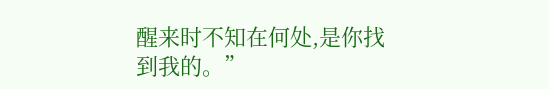醒来时不知在何处,是你找到我的。”